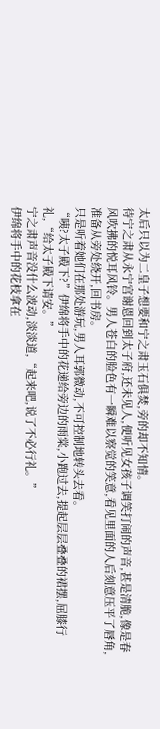太后只以为二皇子想要和宁之肃玉石俱焚,旁的却不知情。
待宁之肃从永宁宫谢恩回到太子府,还未见人,便听见女孩子调笑打闹的声音,甚是清脆,像是春风吹拂的悦耳风铃。男人苍白的脸色有一瞬难以察觉的笑意,看见里面的人后刻意压平了唇角,准备从旁处绕开,回书房。
只是听着她们在那处游玩,男人耳郭微动,不可控制地转头去看。
“咦?太子殿下?”伊绵将手中的花递给旁边的雨棠,小跑过去,提起层层叠叠的裙摆,屈膝行礼,“给太子殿下请安。”
宁之肃声音没什么波动,淡淡道,“起来吧,说了不必行礼。”
伊绵将手中的花枝拿在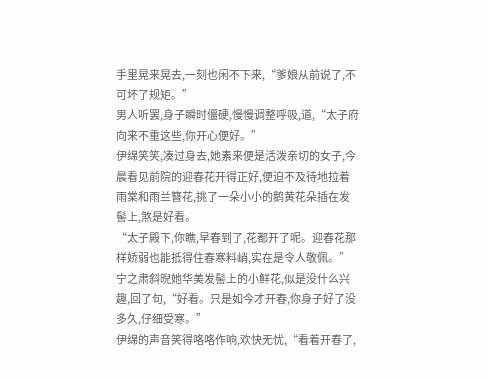手里晃来晃去,一刻也闲不下来,“爹娘从前说了,不可坏了规矩。”
男人听罢,身子瞬时僵硬,慢慢调整呼吸,道,“太子府向来不重这些,你开心便好。”
伊绵笑笑,凑过身去,她素来便是活泼亲切的女子,今晨看见前院的迎春花开得正好,便迫不及待地拉着雨棠和雨兰簪花,挑了一朵小小的鹅黄花朵插在发髻上,煞是好看。
“太子殿下,你瞧,早春到了,花都开了呢。迎春花那样娇弱也能抵得住春寒料峭,实在是令人敬佩。”
宁之肃斜晲她华美发髻上的小鲜花,似是没什么兴趣,回了句,“好看。只是如今才开春,你身子好了没多久,仔细受寒。”
伊绵的声音笑得咯咯作响,欢快无忧,“看着开春了,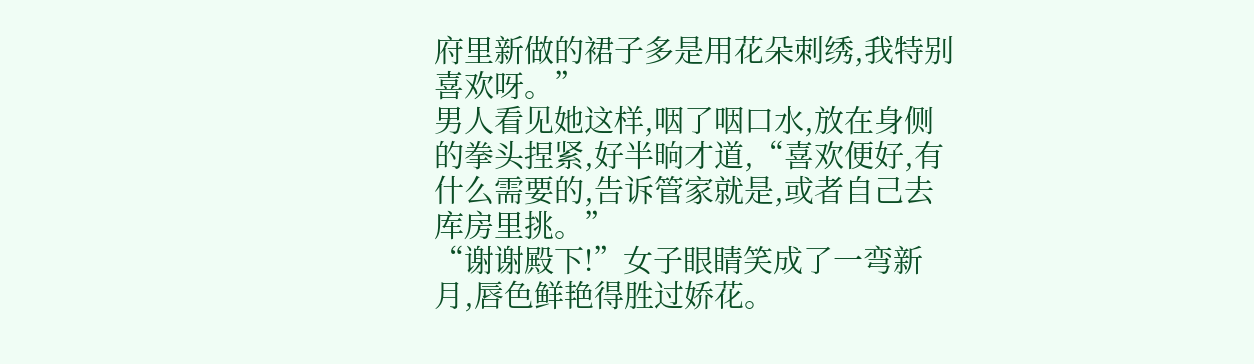府里新做的裙子多是用花朵刺绣,我特别喜欢呀。”
男人看见她这样,咽了咽口水,放在身侧的拳头捏紧,好半晌才道,“喜欢便好,有什么需要的,告诉管家就是,或者自己去库房里挑。”
“谢谢殿下!”女子眼睛笑成了一弯新月,唇色鲜艳得胜过娇花。